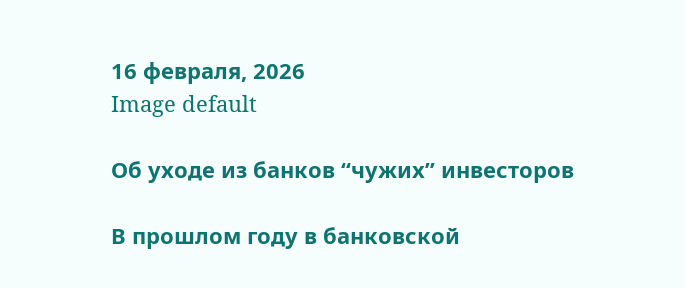16 февраля, 2026
Image default

Об уходе из банков “чужих” инвесторов

В прошлом году в банковской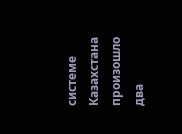системе Казахстана произошло два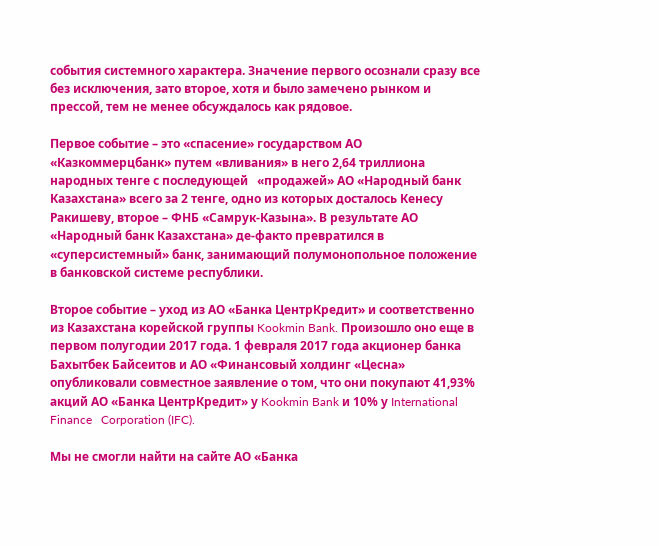события системного характера. Значение первого осознали сразу все без исключения, зато второе, хотя и было замечено рынком и прессой, тем не менее обсуждалось как рядовое.

Первое событие – это «спасение» государством АО «Казкоммерцбанк» путем «вливания» в него 2,64 триллиона народных тенге с последующей   «продажей» АО «Народный банк Казахстана» всего за 2 тенге, одно из которых досталось Кенесу Ракишеву, второе – ФНБ «Самрук-Казына». В результате АО «Народный банк Казахстана» де-факто превратился в «суперсистемный» банк, занимающий полумонопольное положение в банковской системе республики.

Второе событие – уход из АО «Банка ЦентрКредит» и соответственно из Казахстана корейской группы Kookmin Bank. Произошло оно еще в первом полугодии 2017 года. 1 февраля 2017 года акционер банка Бахытбек Байсеитов и АО «Финансовый холдинг «Цесна» опубликовали совместное заявление о том, что они покупают 41,93% акций АО «Банка ЦентрКредит» у Kookmin Bank и 10% у International Finance   Corporation (IFC).

Мы не смогли найти на сайте АО «Банка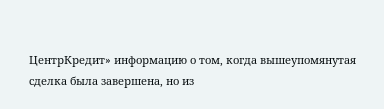ЦентрКредит» информацию о том, когда вышеупомянутая сделка была завершена, но из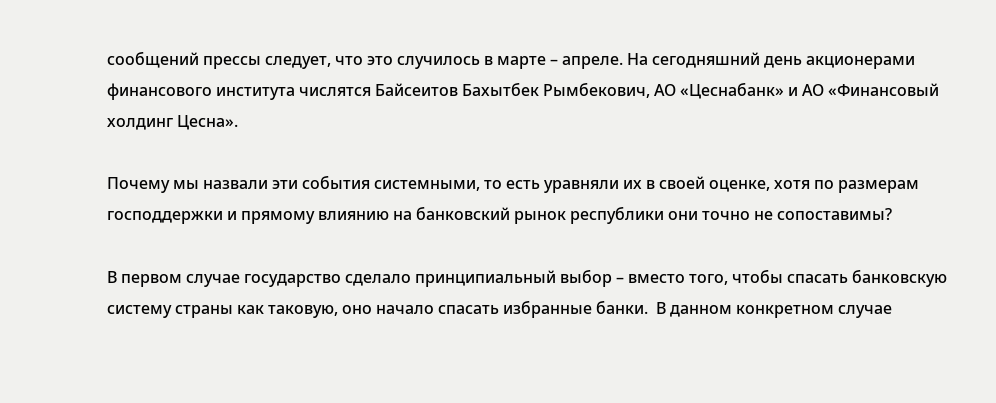сообщений прессы следует, что это случилось в марте – апреле. На сегодняшний день акционерами финансового института числятся Байсеитов Бахытбек Рымбекович, АО «Цеснабанк» и АО «Финансовый холдинг Цесна».

Почему мы назвали эти события системными, то есть уравняли их в своей оценке, хотя по размерам господдержки и прямому влиянию на банковский рынок республики они точно не сопоставимы?

В первом случае государство сделало принципиальный выбор – вместо того, чтобы спасать банковскую систему страны как таковую, оно начало спасать избранные банки.  В данном конкретном случае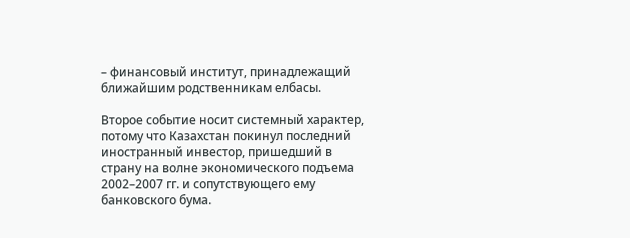– финансовый институт, принадлежащий ближайшим родственникам елбасы.

Второе событие носит системный характер, потому что Казахстан покинул последний иностранный инвестор, пришедший в страну на волне экономического подъема 2002–2007 гг. и сопутствующего ему банковского бума.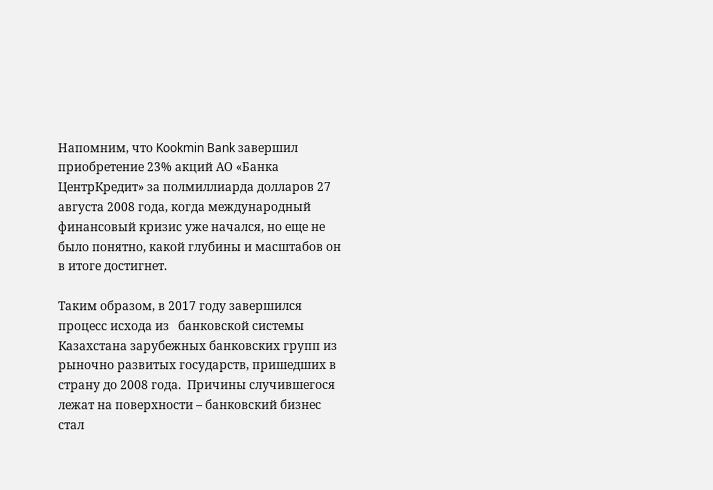Напомним, что Kookmin Bank завершил приобретение 23% акций АО «Банка ЦентрКредит» за полмиллиарда долларов 27 августа 2008 года, когда международный финансовый кризис уже начался, но еще не было понятно, какой глубины и масштабов он в итоге достигнет.

Таким образом, в 2017 году завершился процесс исхода из   банковской системы   Казахстана зарубежных банковских групп из рыночно развитых государств, пришедших в страну до 2008 года.  Причины случившегося лежат на поверхности – банковский бизнес стал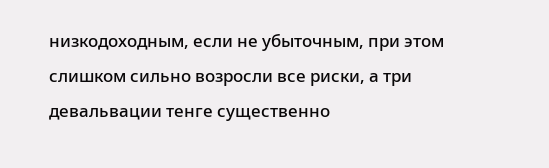низкодоходным, если не убыточным, при этом слишком сильно возросли все риски, а три девальвации тенге существенно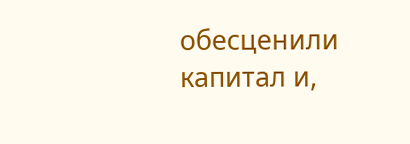обесценили капитал и,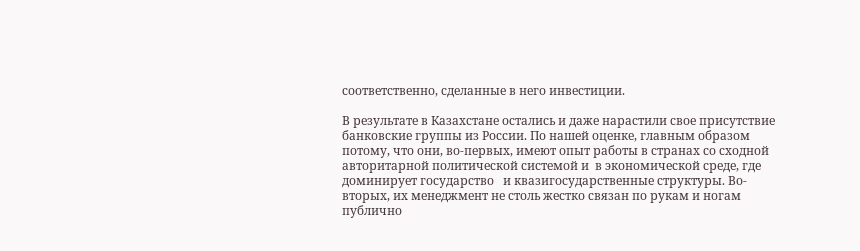соответственно, сделанные в него инвестиции.

В результате в Казахстане остались и даже нарастили свое присутствие банковские группы из России. По нашей оценке, главным образом потому, что они, во-первых, имеют опыт работы в странах со сходной авторитарной политической системой и  в экономической среде, где доминирует государство   и квазигосударственные структуры. Во-вторых, их менеджмент не столь жестко связан по рукам и ногам публично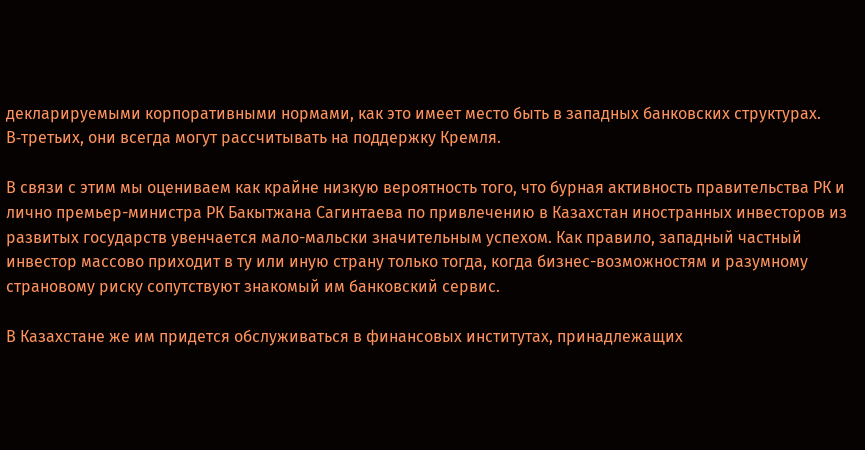декларируемыми корпоративными нормами, как это имеет место быть в западных банковских структурах. В‑третьих, они всегда могут рассчитывать на поддержку Кремля.

В связи с этим мы оцениваем как крайне низкую вероятность того, что бурная активность правительства РК и лично премьер-министра РК Бакытжана Сагинтаева по привлечению в Казахстан иностранных инвесторов из развитых государств увенчается мало-мальски значительным успехом. Как правило, западный частный инвестор массово приходит в ту или иную страну только тогда, когда бизнес-возможностям и разумному страновому риску сопутствуют знакомый им банковский сервис.

В Казахстане же им придется обслуживаться в финансовых институтах, принадлежащих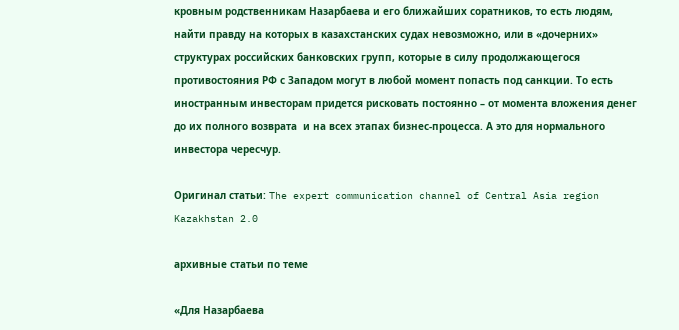кровным родственникам Назарбаева и его ближайших соратников, то есть людям, найти правду на которых в казахстанских судах невозможно, или в «дочерних» структурах российских банковских групп, которые в силу продолжающегося противостояния РФ с Западом могут в любой момент попасть под санкции. То есть иностранным инвесторам придется рисковать постоянно – от момента вложения денег до их полного возврата  и на всех этапах бизнес-процесса. А это для нормального инвестора чересчур.

Оригинал статьи: The expert communication channel of Central Asia region Kazakhstan 2.0

архивные статьи по теме

«Для Назарбаева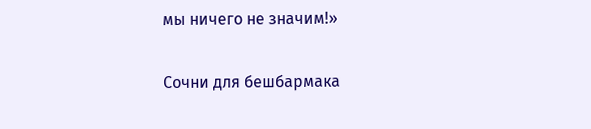мы ничего не значим!»

Сочни для бешбармака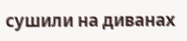сушили на диванах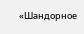«Шандорное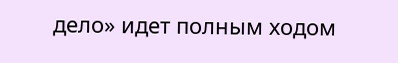дело» идет полным ходом